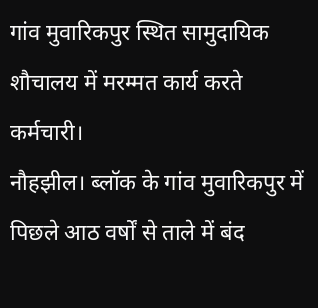गांव मुवारिकपुर स्थित सामुदायिक शौचालय में मरम्मत कार्य करते कर्मचारी।
नौहझील। ब्लॉक के गांव मुवारिकपुर में पिछले आठ वर्षों से ताले में बंद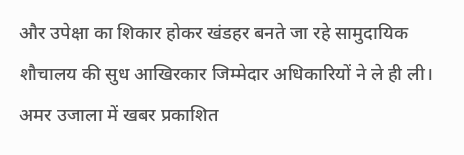और उपेक्षा का शिकार होकर खंडहर बनते जा रहे सामुदायिक शौचालय की सुध आखिरकार जिम्मेदार अधिकारियों ने ले ही ली। अमर उजाला में खबर प्रकाशित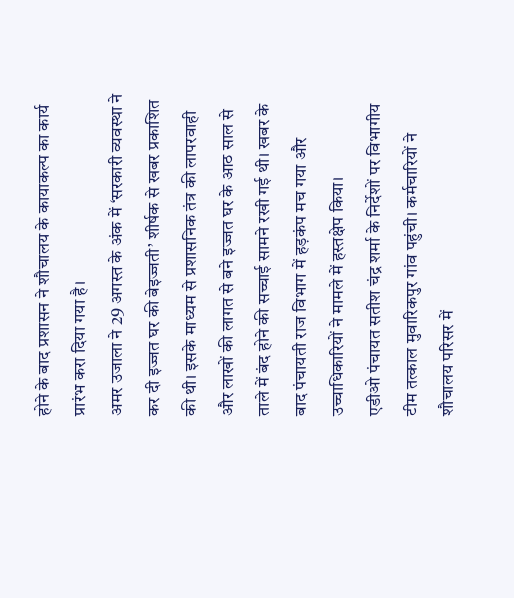होने के बाद प्रशासन ने शौचालय के कायाकल्प का कार्य प्रारंभ करा दिया गया है।
अमर उजाला ने 29 अगस्त के अंक में ‘सरकारी व्यवस्था ने कर दी इज्जत घर की बेइज्जती’ शीर्षक से खबर प्रकाशित की थी। इसके माध्यम से प्रशासनिक तंत्र की लापरवाही और लाखों की लागत से बने इज्जत घर के आठ साल से ताले में बंद होने की सच्चाई सामने रखी गई थी। खबर के बाद पंचायती राज विभाग में हड़कंप मच गया और उच्चाधिकारियों ने मामले में हस्तक्षेप किया।
एडीओ पंचायत सतीश चंद्र शर्मा के निर्देशों पर विभागीय टीम तत्काल मुवारिकपुर गांव पहुंची। कर्मचारियों ने शौचालय परिसर में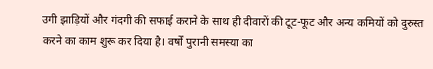उगी झाड़ियों और गंदगी की सफाई कराने के साथ ही दीवारों की टूट-फूट और अन्य कमियों को दुरुस्त करने का काम शुरू कर दिया है। वर्षों पुरानी समस्या का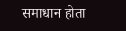समाधान होता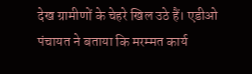देख ग्रामीणों के चेहरे खिल उठे हैं। एडीओ पंचायत ने बताया कि मरम्मत कार्य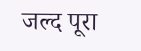जल्द पूरा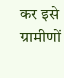कर इसे ग्रामीणों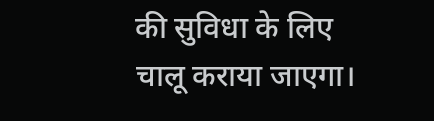की सुविधा के लिए चालू कराया जाएगा।